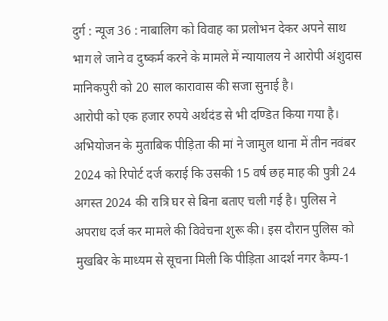दुर्ग : न्यूज 36 : नाबालिग को विवाह का प्रलोभन देकर अपने साथ भाग ले जाने व दुष्कर्म करने के मामले में न्यायालय ने आरोपी अंशुदास मानिकपुरी को 20 साल कारावास की सजा सुनाई है।
आरोपी को एक हजार रुपये अर्थदंड से भी दण्डित किया गया है। अभियोजन के मुताबिक पीड़िता की मां ने जामुल थाना में तीन नवंबर 2024 को रिपोर्ट दर्ज कराई कि उसकी 15 वर्ष छह माह की पुत्री 24 अगस्त 2024 की रात्रि घर से बिना बताए चली गई है। पुलिस ने अपराध दर्ज कर मामले की विवेचना शुरू की। इस दौरान पुलिस को मुखबिर के माध्यम से सूचना मिली कि पीड़िता आदर्श नगर कैम्प-1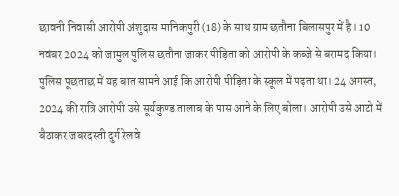छावनी निवासी आरोपी अंशुदास मानिकपुरी (18) के साथ ग्राम छतौना बिलासपुर में है। 10 नवंबर 2024 को जामुल पुलिस छतौना जाकर पीड़िता को आरोपी के कब्जे से बरामद किया।
पुलिस पूछताछ में यह बात सामने आई कि आरोपी पीड़िता के स्कूल में पढ़ता था। 24 अगस्त, 2024 की रात्रि आरोपी उसे सूर्यकुण्ड तालाब के पास आने के लिए बोला। आरोपी उसे आटो में बैठाकर जबरदस्ती दुर्ग रेलवे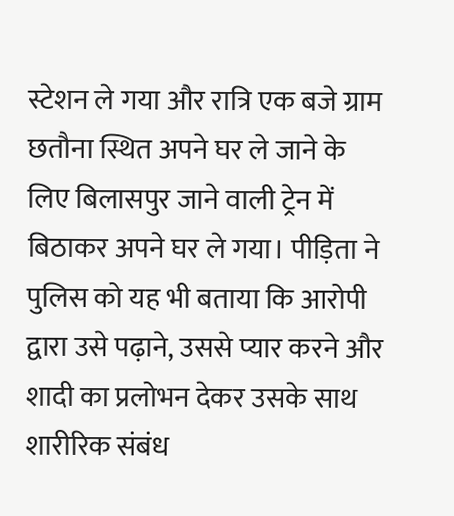स्टेशन ले गया और रात्रि एक बजे ग्राम छतौना स्थित अपने घर ले जाने के लिए बिलासपुर जाने वाली ट्रेन में बिठाकर अपने घर ले गया। पीड़िता ने पुलिस को यह भी बताया कि आरोपी द्वारा उसे पढ़ाने, उससे प्यार करने और शादी का प्रलोभन देकर उसके साथ शारीरिक संबंध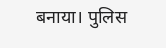बनाया। पुलिस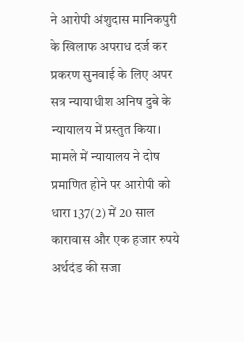ने आरोपी अंशुदास मानिकपुरी के खिलाफ अपराध दर्ज कर प्रकरण सुनवाई के लिए अपर सत्र न्यायाधीश अनिष दुबे के न्यायालय में प्रस्तुत किया। मामले में न्यायालय ने दोष प्रमाणित होने पर आरोपी को धारा 137(2) में 20 साल कारावास और एक हजार रुपये अर्थदंड की सजा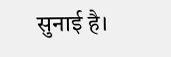सुनाई है।